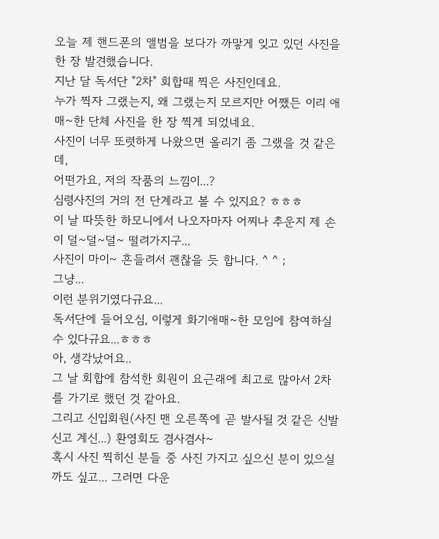오늘 제 핸드폰의 앨범을 보다가 까맣게 잊고 있던 사진을 한 장 발견했습니다.
지난 달 독서단 "2차" 회합때 찍은 사진인데요.
누가 찍자 그랬는지, 왜 그랬는지 모르지만 어쨌든 이리 애매~한 단체 사진을 한 장 찍게 되었네요.
사진이 너무 또렷하게 나왔으면 올리기 좀 그랬을 것 같은데,
어떤가요, 저의 작품의 느낌이...?
심령사진의 거의 전 단계라고 볼 수 있지요? ㅎㅎㅎ
이 날 따뜻한 하모니에서 나오자마자 어찌나 추운지 제 손이 덜~덜~덜~ 떨려가지구...
사진이 마이~ 흔들려서 괜찮을 듯 합니다. ^ ^ ;
그냥...
이런 분위기였다규요...
독서단에 들어오심, 이렇게 화기애매~한 모임에 참여하실 수 있다규요...ㅎㅎㅎ
아, 생각났어요..
그 날 회합에 참석한 회원이 요근래에 최고로 많아서 2차를 가기로 했던 것 같아요.
그리고 신입회원(사진 맨 오른쪽에 곧 발사될 것 같은 신발 신고 계신...) 환영회도 겸사겸사~
혹시 사진 찍히신 분들 중 사진 가지고 싶으신 분이 있으실까도 싶고... 그러면 다운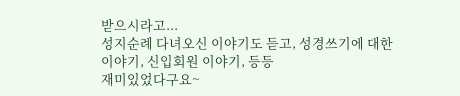받으시라고...
성지순례 다녀오신 이야기도 듣고, 성경쓰기에 대한 이야기, 신입회원 이야기, 등등
재미있었다구요~